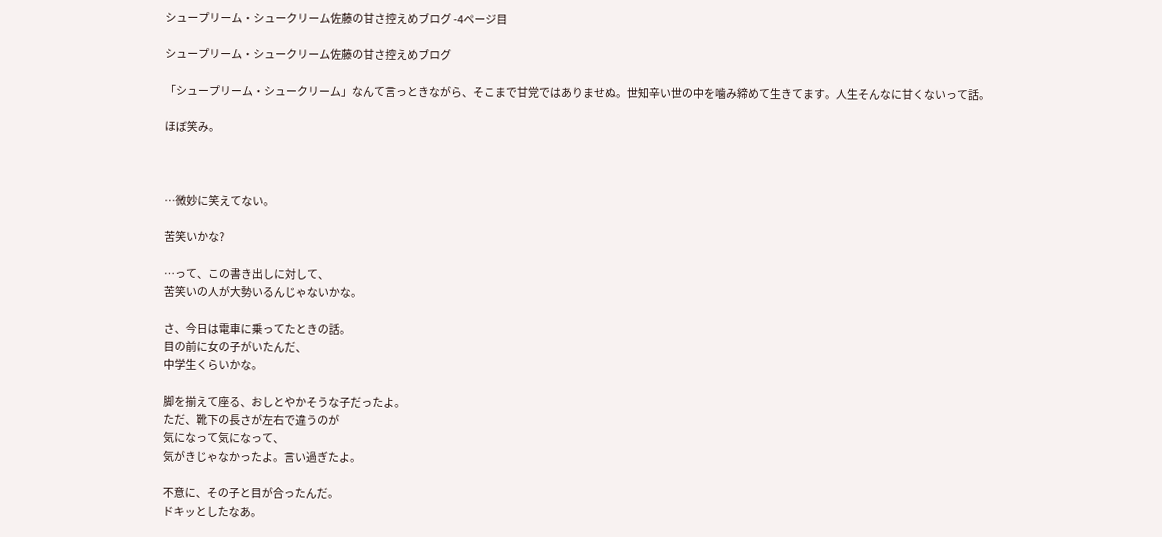シュープリーム・シュークリーム佐藤の甘さ控えめブログ -4ページ目

シュープリーム・シュークリーム佐藤の甘さ控えめブログ

「シュープリーム・シュークリーム」なんて言っときながら、そこまで甘党ではありませぬ。世知辛い世の中を噛み締めて生きてます。人生そんなに甘くないって話。

ほぼ笑み。



…微妙に笑えてない。

苦笑いかな?

…って、この書き出しに対して、
苦笑いの人が大勢いるんじゃないかな。

さ、今日は電車に乗ってたときの話。
目の前に女の子がいたんだ、
中学生くらいかな。

脚を揃えて座る、おしとやかそうな子だったよ。
ただ、靴下の長さが左右で違うのが
気になって気になって、
気がきじゃなかったよ。言い過ぎたよ。

不意に、その子と目が合ったんだ。
ドキッとしたなあ。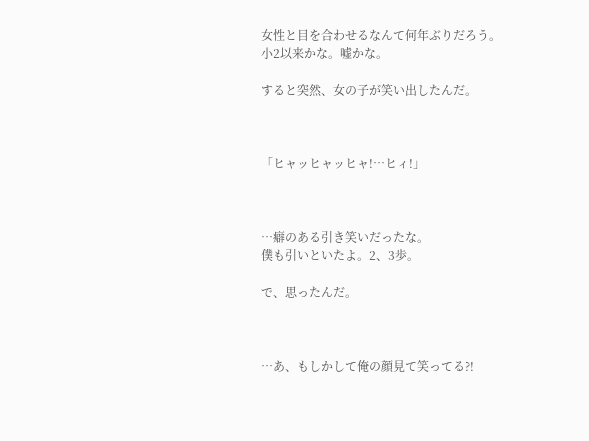女性と目を合わせるなんて何年ぶりだろう。
小2以来かな。嘘かな。

すると突然、女の子が笑い出したんだ。



「ヒャッヒャッヒャ!…ヒィ!」



…癖のある引き笑いだったな。
僕も引いといたよ。2、3歩。

で、思ったんだ。



…あ、もしかして俺の顔見て笑ってる?!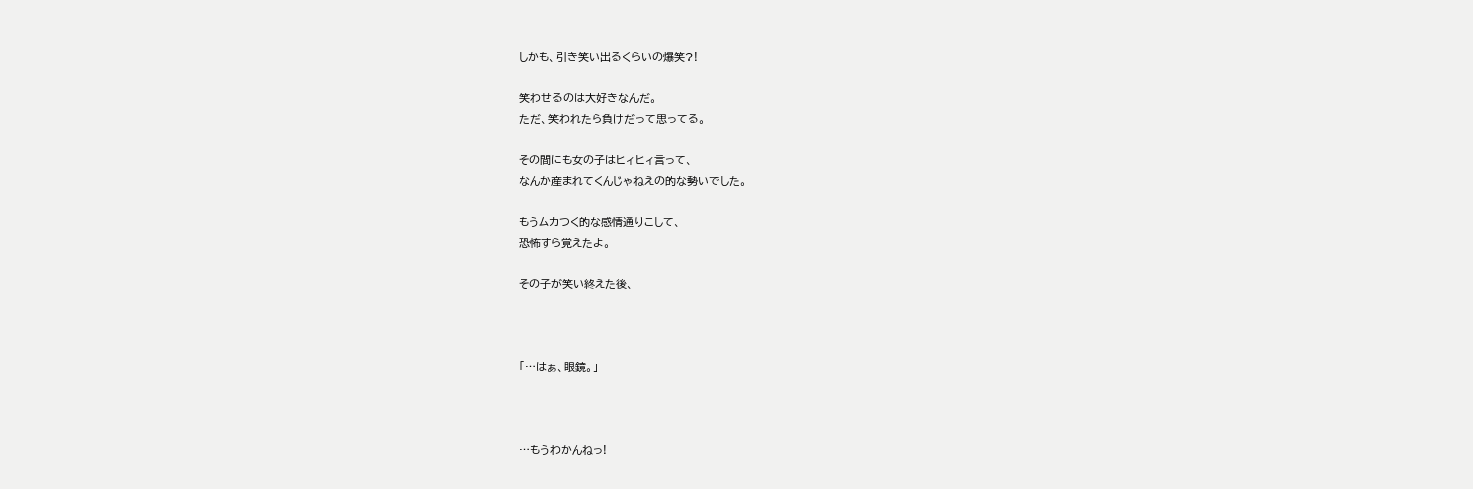しかも、引き笑い出るくらいの爆笑?!

笑わせるのは大好きなんだ。
ただ、笑われたら負けだって思ってる。

その間にも女の子はヒィヒィ言って、
なんか産まれてくんじゃねえの的な勢いでした。

もうムカつく的な感情通りこして、
恐怖すら覚えたよ。

その子が笑い終えた後、



「…はぁ、眼鏡。」



…もうわかんねっ!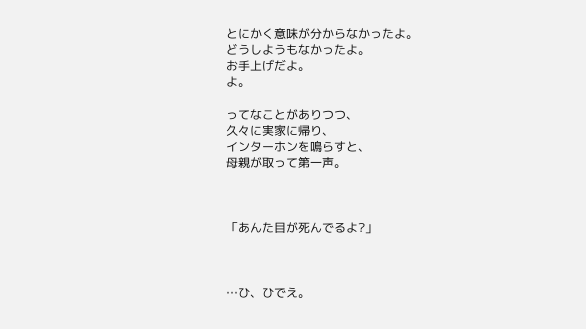とにかく意味が分からなかったよ。
どうしようもなかったよ。
お手上げだよ。
よ。

ってなことがありつつ、
久々に実家に帰り、
インターホンを鳴らすと、
母親が取って第一声。



「あんた目が死んでるよ?」



…ひ、ひでえ。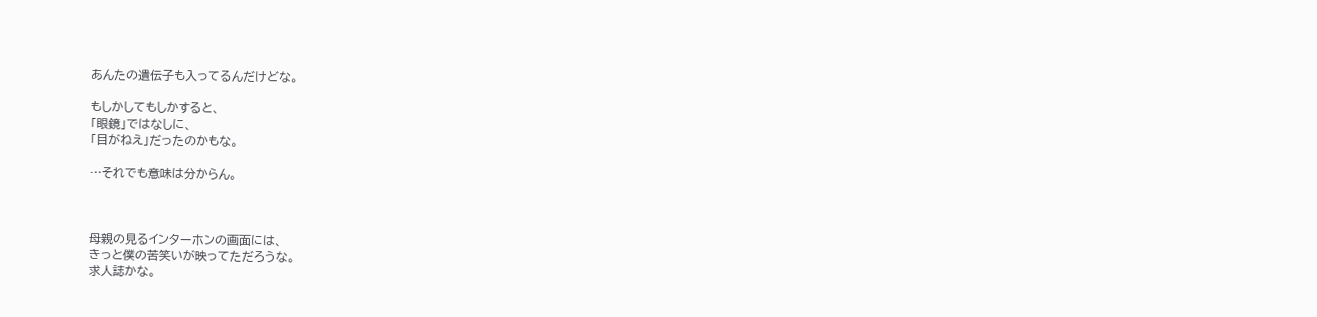あんたの遺伝子も入ってるんだけどな。

もしかしてもしかすると、
「眼鏡」ではなしに、
「目がねえ」だったのかもな。

…それでも意味は分からん。



母親の見るインターホンの画面には、
きっと僕の苦笑いが映ってただろうな。
求人誌かな。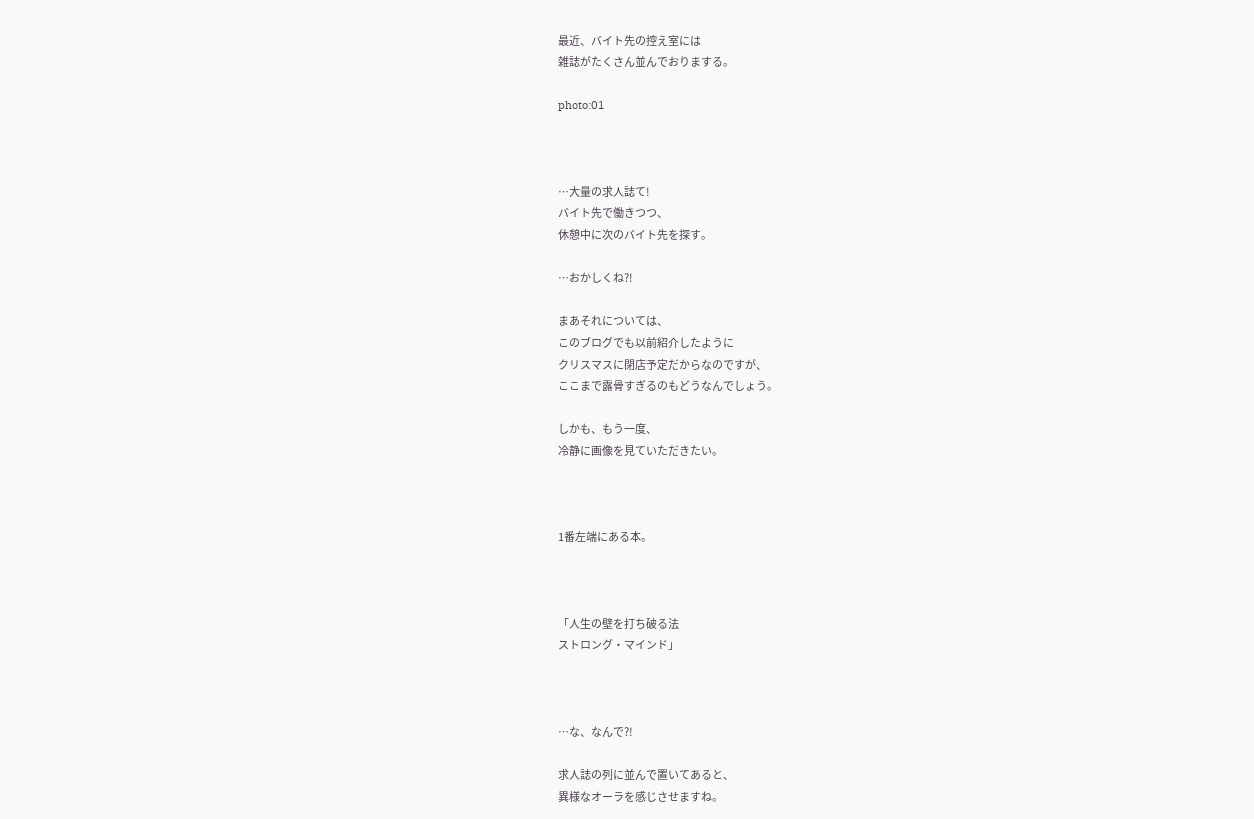最近、バイト先の控え室には
雑誌がたくさん並んでおりまする。

photo:01



…大量の求人誌て!
バイト先で働きつつ、
休憩中に次のバイト先を探す。

…おかしくね?!

まあそれについては、
このブログでも以前紹介したように
クリスマスに閉店予定だからなのですが、
ここまで露骨すぎるのもどうなんでしょう。

しかも、もう一度、
冷静に画像を見ていただきたい。



1番左端にある本。



「人生の壁を打ち破る法
ストロング・マインド」



…な、なんで?!

求人誌の列に並んで置いてあると、
異様なオーラを感じさせますね。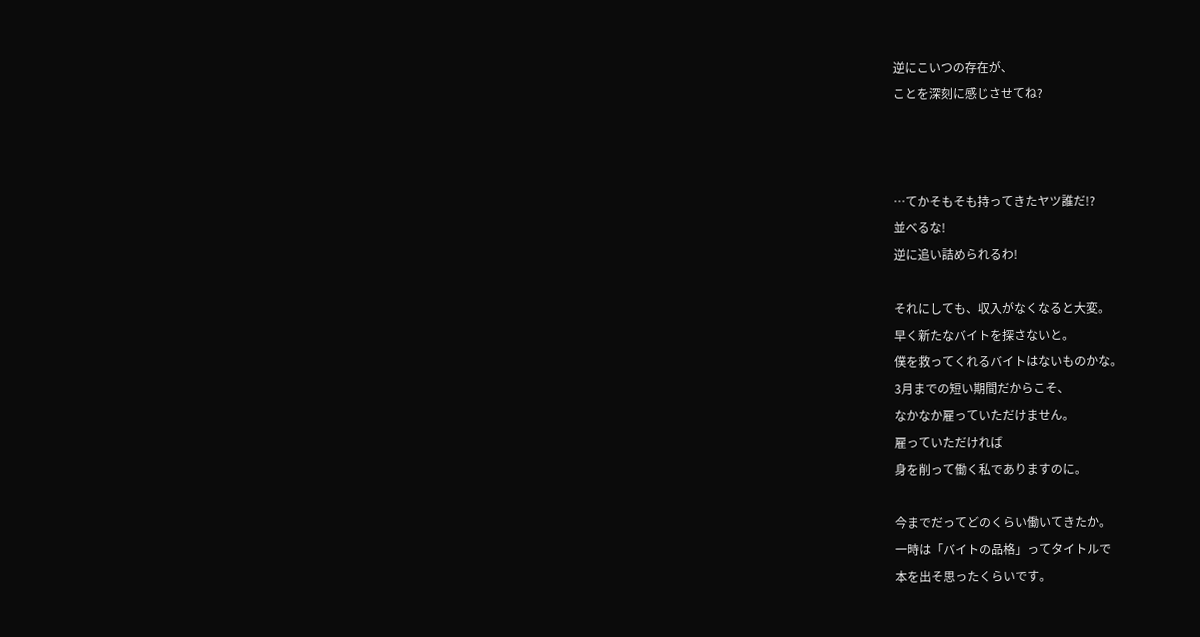逆にこいつの存在が、
ことを深刻に感じさせてね?



…てかそもそも持ってきたヤツ誰だ!?
並べるな!
逆に追い詰められるわ!

それにしても、収入がなくなると大変。
早く新たなバイトを探さないと。
僕を救ってくれるバイトはないものかな。
3月までの短い期間だからこそ、
なかなか雇っていただけません。
雇っていただければ
身を削って働く私でありますのに。

今までだってどのくらい働いてきたか。
一時は「バイトの品格」ってタイトルで
本を出そ思ったくらいです。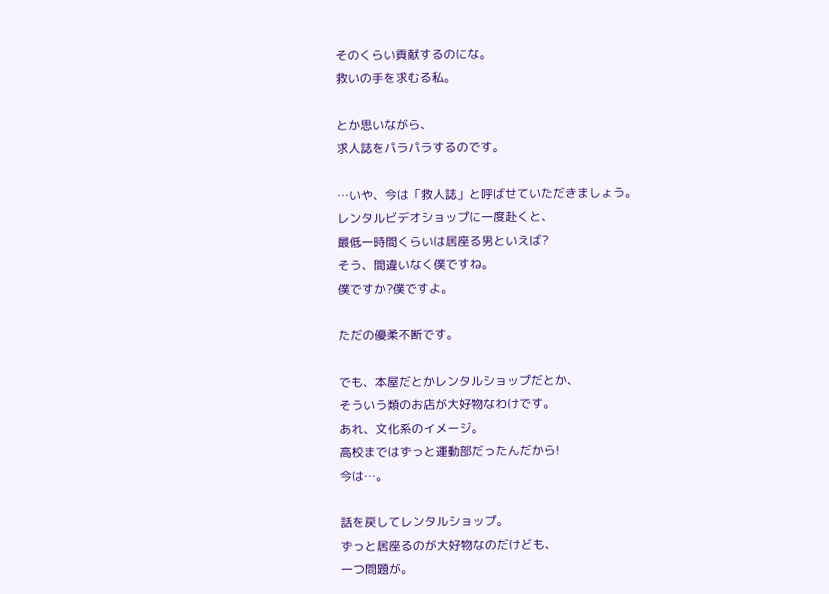そのくらい貢献するのにな。
救いの手を求むる私。

とか思いながら、
求人誌をパラパラするのです。

…いや、今は「救人誌」と呼ばせていただきましょう。
レンタルビデオショップに一度赴くと、
最低一時間くらいは居座る男といえば?
そう、間違いなく僕ですね。
僕ですか?僕ですよ。

ただの優柔不断です。

でも、本屋だとかレンタルショップだとか、
そういう類のお店が大好物なわけです。
あれ、文化系のイメージ。
高校まではずっと運動部だったんだから!
今は…。

話を戻してレンタルショップ。
ずっと居座るのが大好物なのだけども、
一つ問題が。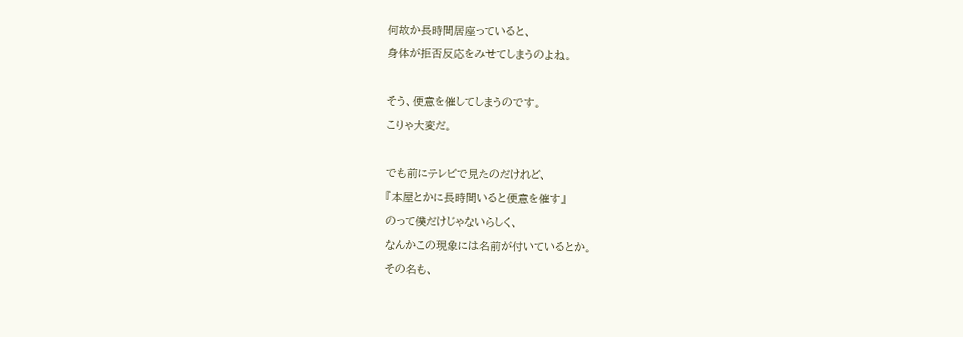何故か長時間居座っていると、
身体が拒否反応をみせてしまうのよね。

そう、便意を催してしまうのです。
こりゃ大変だ。

でも前にテレビで見たのだけれど、
『本屋とかに長時間いると便意を催す』
のって僕だけじゃないらしく、
なんかこの現象には名前が付いているとか。
その名も、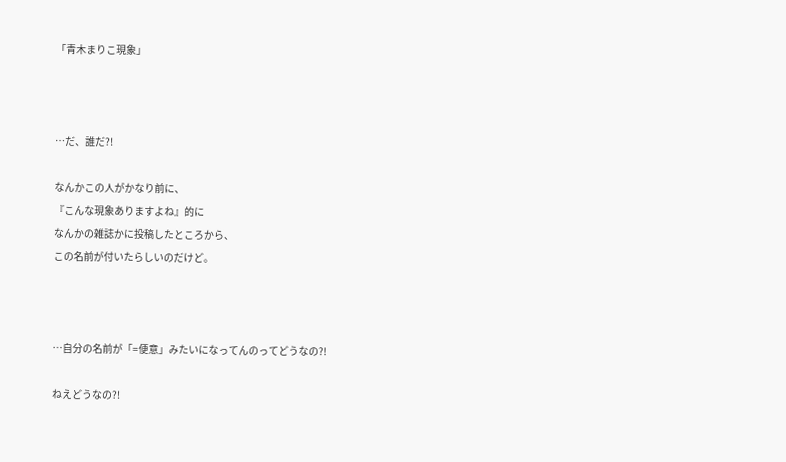「青木まりこ現象」



…だ、誰だ?!

なんかこの人がかなり前に、
『こんな現象ありますよね』的に
なんかの雑誌かに投稿したところから、
この名前が付いたらしいのだけど。



…自分の名前が「=便意」みたいになってんのってどうなの?!

ねえどうなの?!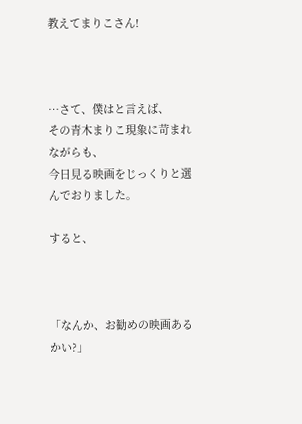教えてまりこさん!



…さて、僕はと言えば、
その青木まりこ現象に苛まれながらも、
今日見る映画をじっくりと選んでおりました。

すると、



「なんか、お勧めの映画あるかい?」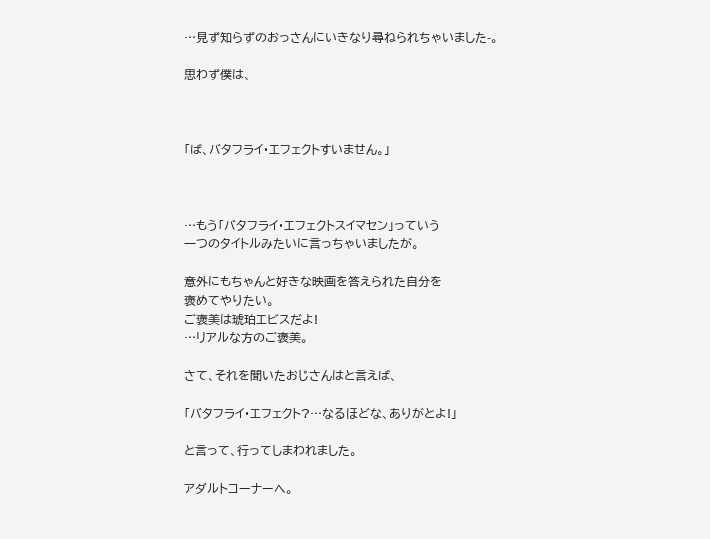…見ず知らずのおっさんにいきなり尋ねられちゃいました-。

思わず僕は、



「ば、バタフライ・エフェクトすいません。」



…もう「バタフライ・エフェクトスイマセン」っていう
一つのタイトルみたいに言っちゃいましたが。

意外にもちゃんと好きな映画を答えられた自分を
褒めてやりたい。
ご褒美は琥珀エビスだよ!
…リアルな方のご褒美。

さて、それを聞いたおじさんはと言えば、

「バタフライ・エフェクト?…なるほどな、ありがとよ!」

と言って、行ってしまわれました。

アダルトコーナーへ。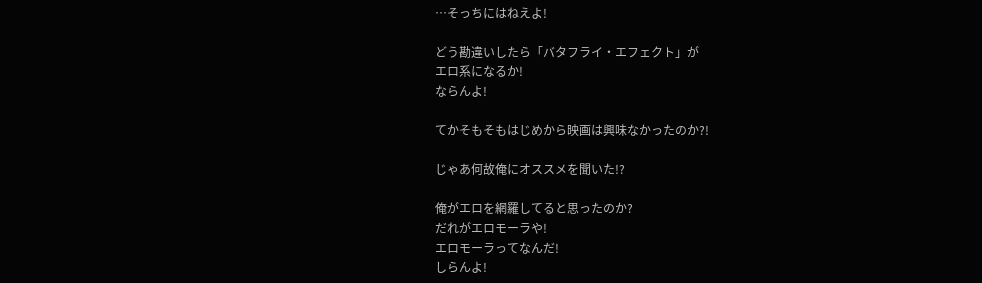…そっちにはねえよ!

どう勘違いしたら「バタフライ・エフェクト」が
エロ系になるか!
ならんよ!

てかそもそもはじめから映画は興味なかったのか?!

じゃあ何故俺にオススメを聞いた!?

俺がエロを網羅してると思ったのか?
だれがエロモーラや!
エロモーラってなんだ!
しらんよ!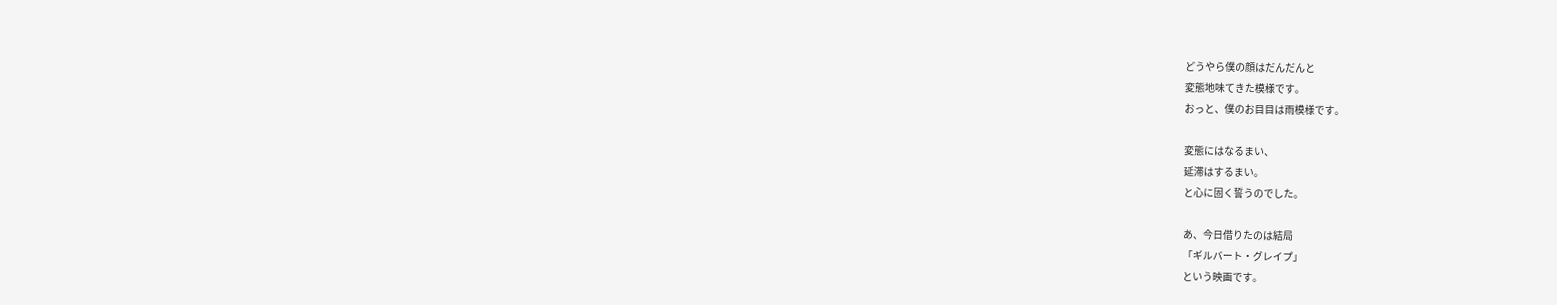どうやら僕の顔はだんだんと
変態地味てきた模様です。
おっと、僕のお目目は雨模様です。

変態にはなるまい、
延滞はするまい。
と心に固く誓うのでした。

あ、今日借りたのは結局
「ギルバート・グレイプ」
という映画です。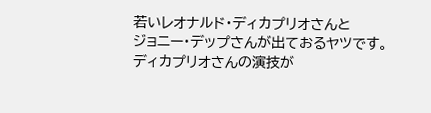若いレオナルド・ディカプリオさんと
ジョニー・デップさんが出ておるヤツです。
ディカプリオさんの演技が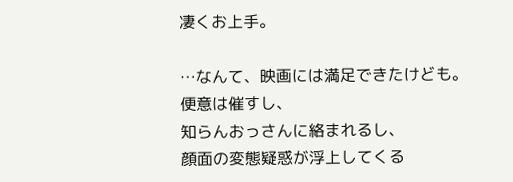凄くお上手。

…なんて、映画には満足できたけども。
便意は催すし、
知らんおっさんに絡まれるし、
顔面の変態疑惑が浮上してくる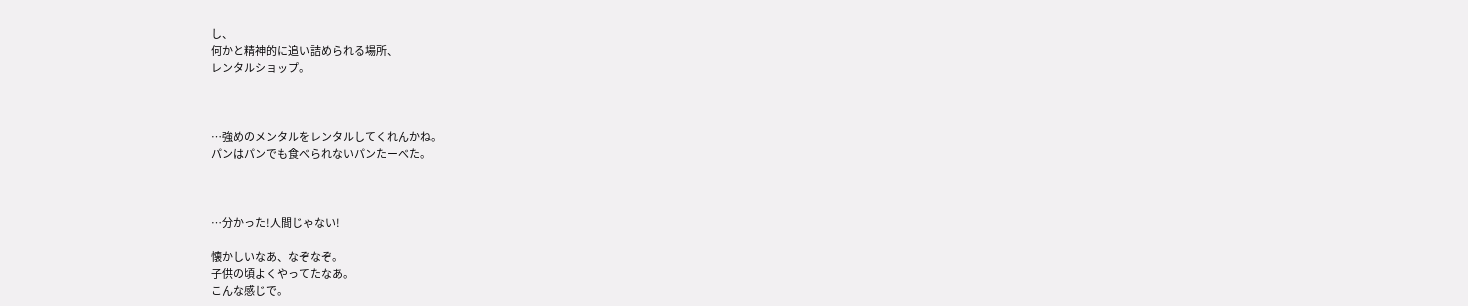し、
何かと精神的に追い詰められる場所、
レンタルショップ。



…強めのメンタルをレンタルしてくれんかね。
パンはパンでも食べられないパンたーべた。



…分かった!人間じゃない!

懐かしいなあ、なぞなぞ。
子供の頃よくやってたなあ。
こんな感じで。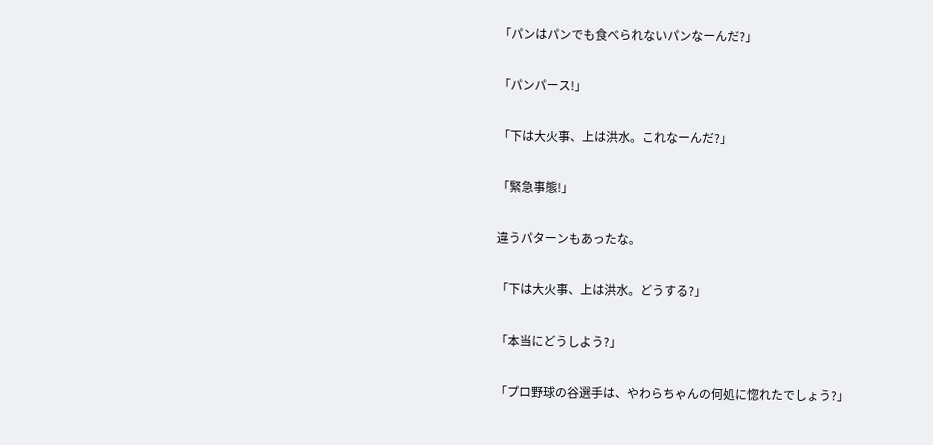「パンはパンでも食べられないパンなーんだ?」

「パンパース!」

「下は大火事、上は洪水。これなーんだ?」

「緊急事態!」

違うパターンもあったな。

「下は大火事、上は洪水。どうする?」

「本当にどうしよう?」

「プロ野球の谷選手は、やわらちゃんの何処に惚れたでしょう?」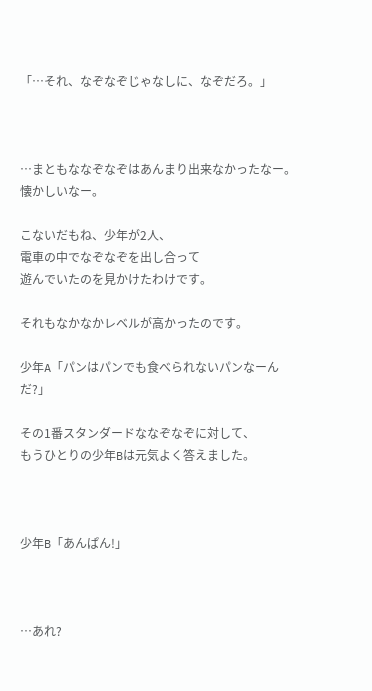「…それ、なぞなぞじゃなしに、なぞだろ。」



…まともななぞなぞはあんまり出来なかったなー。
懐かしいなー。

こないだもね、少年が2人、
電車の中でなぞなぞを出し合って
遊んでいたのを見かけたわけです。

それもなかなかレベルが高かったのです。

少年A「パンはパンでも食べられないパンなーんだ?」

その1番スタンダードななぞなぞに対して、
もうひとりの少年Bは元気よく答えました。



少年B「あんぱん!」



…あれ?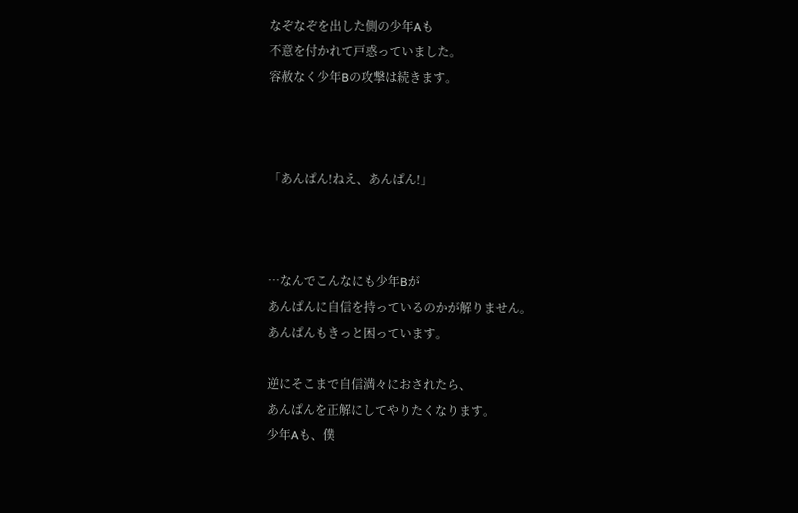なぞなぞを出した側の少年Aも
不意を付かれて戸惑っていました。
容赦なく少年Bの攻撃は続きます。



「あんぱん!ねえ、あんぱん!」



…なんでこんなにも少年Bが
あんぱんに自信を持っているのかが解りません。
あんぱんもきっと困っています。

逆にそこまで自信満々におされたら、
あんぱんを正解にしてやりたくなります。
少年Aも、僕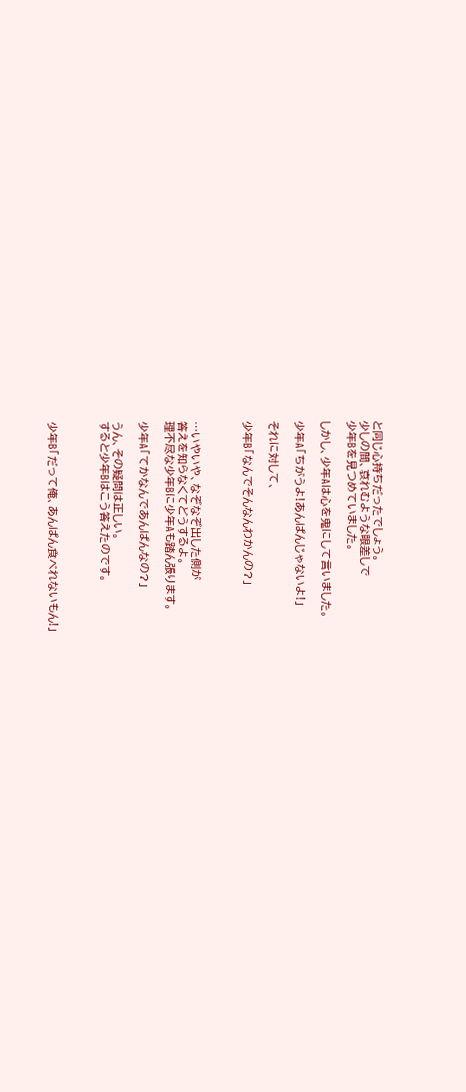と同じ心持ちだったでしょう。
少しの間、哀れむような眼差しで
少年Bを見つめていました。

しかし、少年Aは心を鬼にして言いました。

少年A「ちがうよ!あんぱんじゃないよ!」

それに対して、

少年B「なんでそんなんわかんの?」



…いやいや、なぞなぞ出した側が
答えを知らなくてどうするよ。
理不尽な少年Bに少年Aも踏ん張ります。

少年A「てかなんであんぱんなの?」

うん、その疑問は正しい。
すると少年Bはこう答えたのです。



少年B「だって俺、あんぱん食べれないもん!」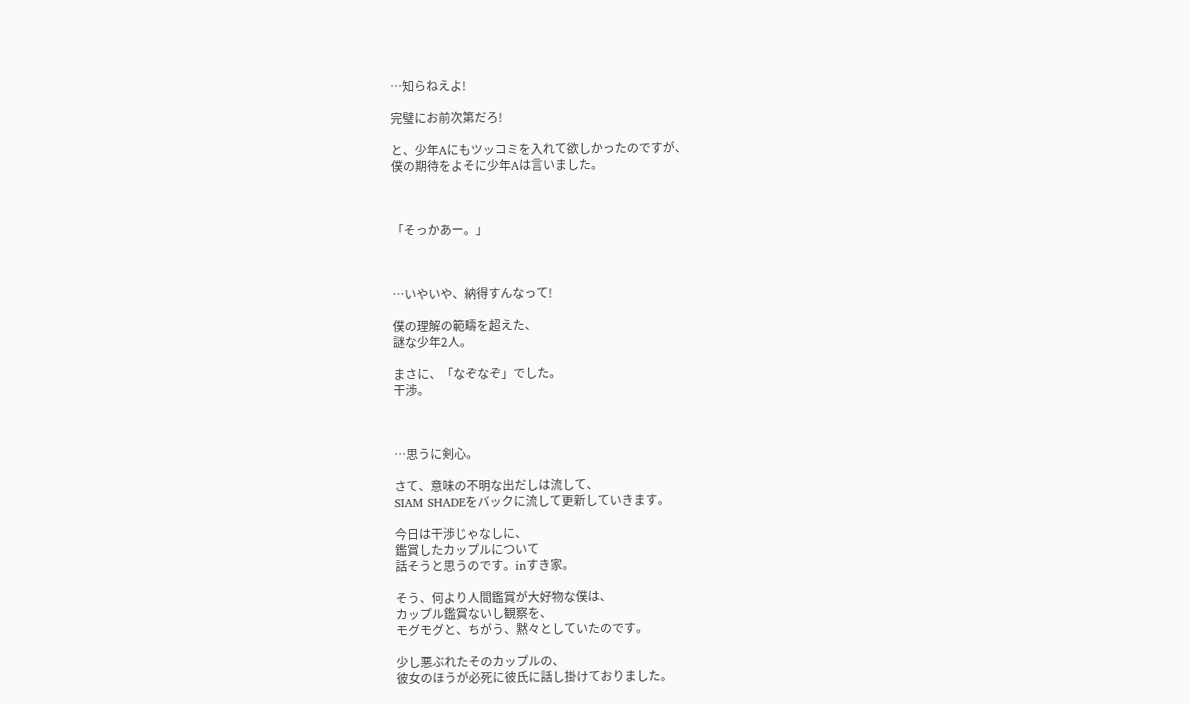…知らねえよ!

完璧にお前次第だろ!

と、少年Aにもツッコミを入れて欲しかったのですが、
僕の期待をよそに少年Aは言いました。



「そっかあー。」



…いやいや、納得すんなって!

僕の理解の範疇を超えた、
謎な少年2人。

まさに、「なぞなぞ」でした。
干渉。



…思うに剣心。

さて、意味の不明な出だしは流して、
SIAM SHADEをバックに流して更新していきます。

今日は干渉じゃなしに、
鑑賞したカップルについて
話そうと思うのです。inすき家。

そう、何より人間鑑賞が大好物な僕は、
カップル鑑賞ないし観察を、
モグモグと、ちがう、黙々としていたのです。

少し悪ぶれたそのカップルの、
彼女のほうが必死に彼氏に話し掛けておりました。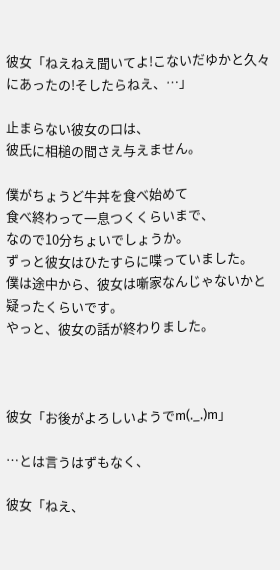彼女「ねえねえ聞いてよ!こないだゆかと久々にあったの!そしたらねえ、…」

止まらない彼女の口は、
彼氏に相槌の間さえ与えません。

僕がちょうど牛丼を食べ始めて
食べ終わって一息つくくらいまで、
なので10分ちょいでしょうか。
ずっと彼女はひたすらに喋っていました。
僕は途中から、彼女は噺家なんじゃないかと
疑ったくらいです。
やっと、彼女の話が終わりました。



彼女「お後がよろしいようでm(._.)m」

…とは言うはずもなく、

彼女「ねえ、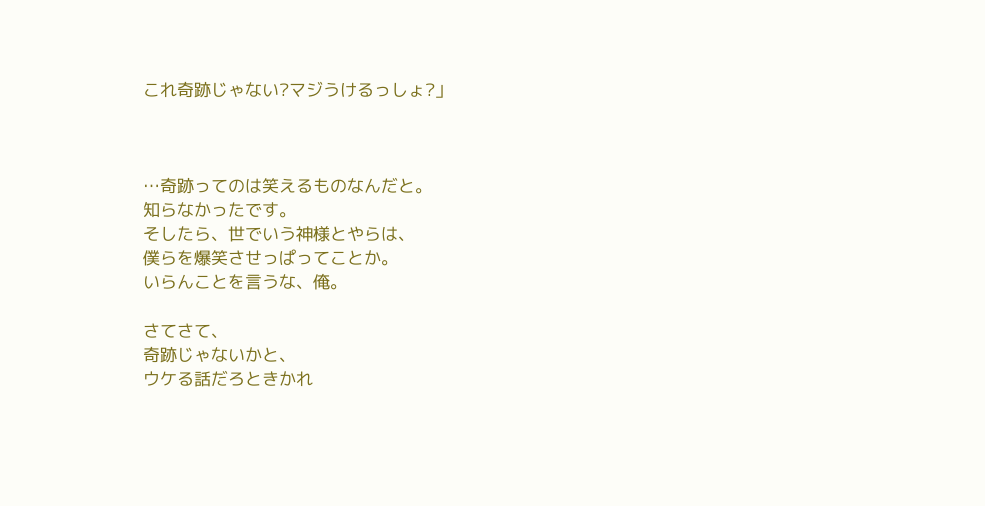これ奇跡じゃない?マジうけるっしょ?」



…奇跡ってのは笑えるものなんだと。
知らなかったです。
そしたら、世でいう神様とやらは、
僕らを爆笑させっぱってことか。
いらんことを言うな、俺。

さてさて、
奇跡じゃないかと、
ウケる話だろときかれ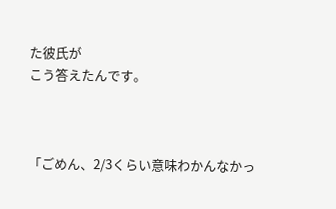た彼氏が
こう答えたんです。



「ごめん、2/3くらい意味わかんなかっ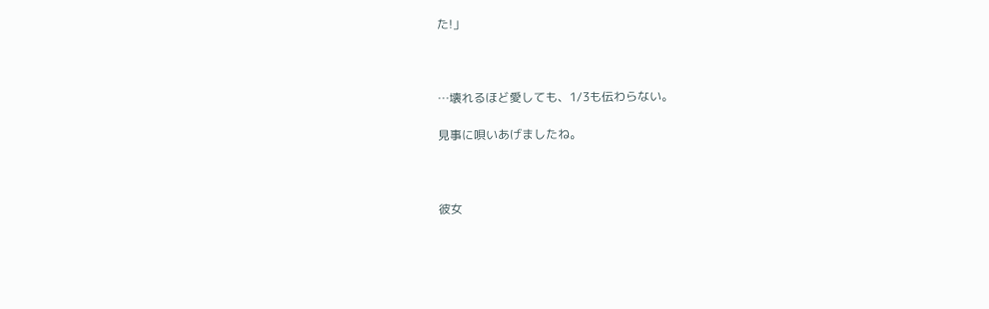た!」



…壊れるほど愛しても、1/3も伝わらない。

見事に唄いあげましたね。



彼女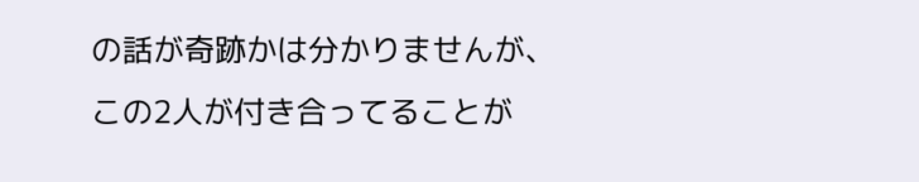の話が奇跡かは分かりませんが、
この2人が付き合ってることが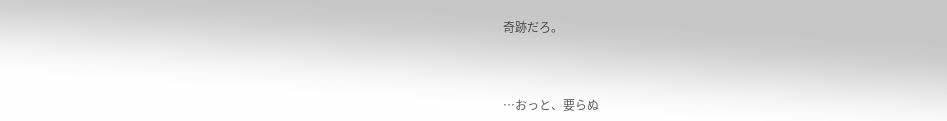奇跡だろ。



…おっと、要らぬ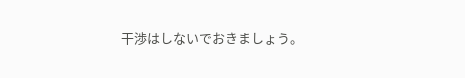干渉はしないでおきましょう。